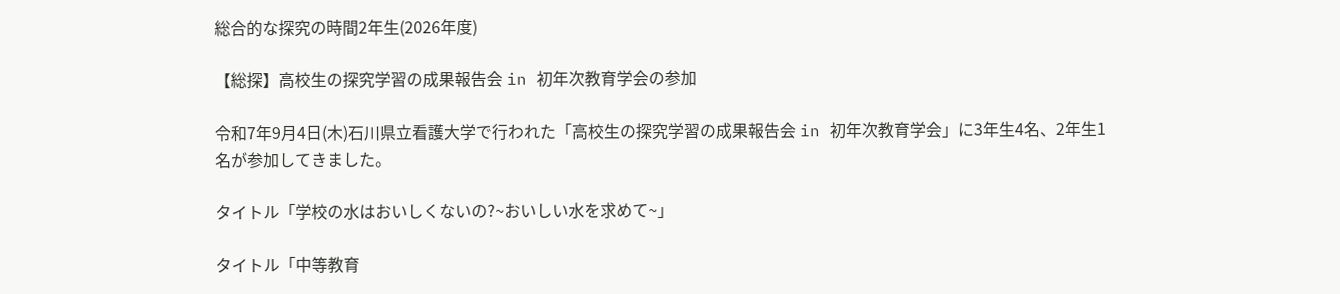総合的な探究の時間2年生(2026年度)

【総探】高校生の探究学習の成果報告会 in 初年次教育学会の参加

令和7年9月4日(木)石川県立看護大学で行われた「高校生の探究学習の成果報告会 in 初年次教育学会」に3年生4名、2年生1名が参加してきました。

タイトル「学校の水はおいしくないの?~おいしい水を求めて~」

タイトル「中等教育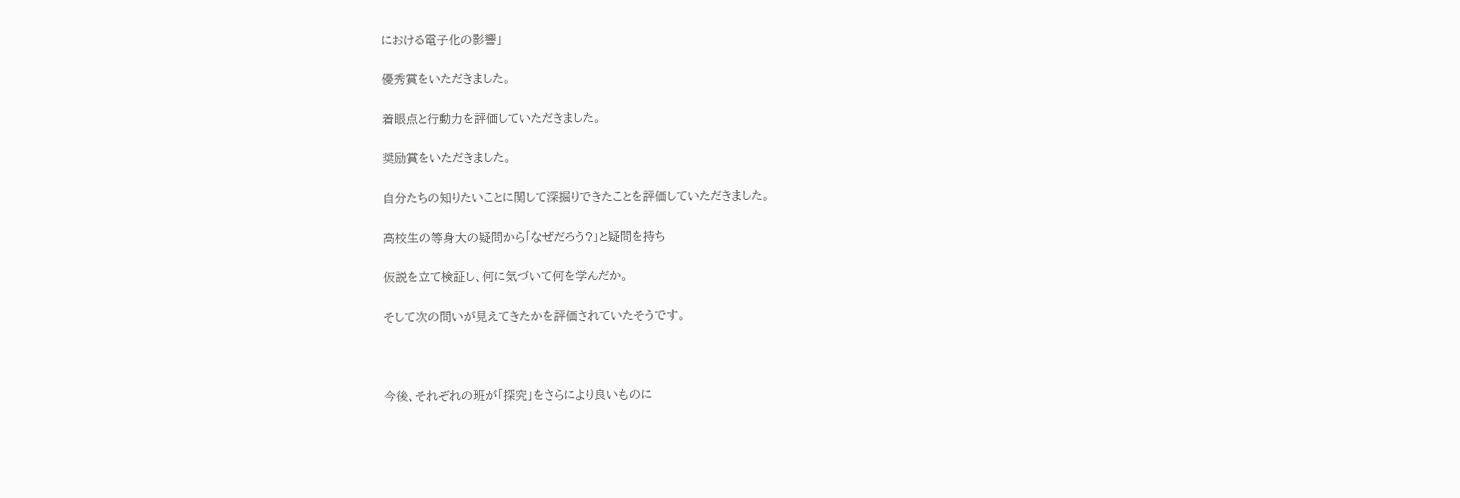における電子化の影響」

優秀賞をいただきました。

着眼点と行動力を評価していただきました。

奨励賞をいただきました。

自分たちの知りたいことに関して深掘りできたことを評価していただきました。

高校生の等身大の疑問から「なぜだろう?」と疑問を持ち

仮説を立て検証し、何に気づいて何を学んだか。

そして次の問いが見えてきたかを評価されていたそうです。



今後、それぞれの班が「探究」をさらにより良いものに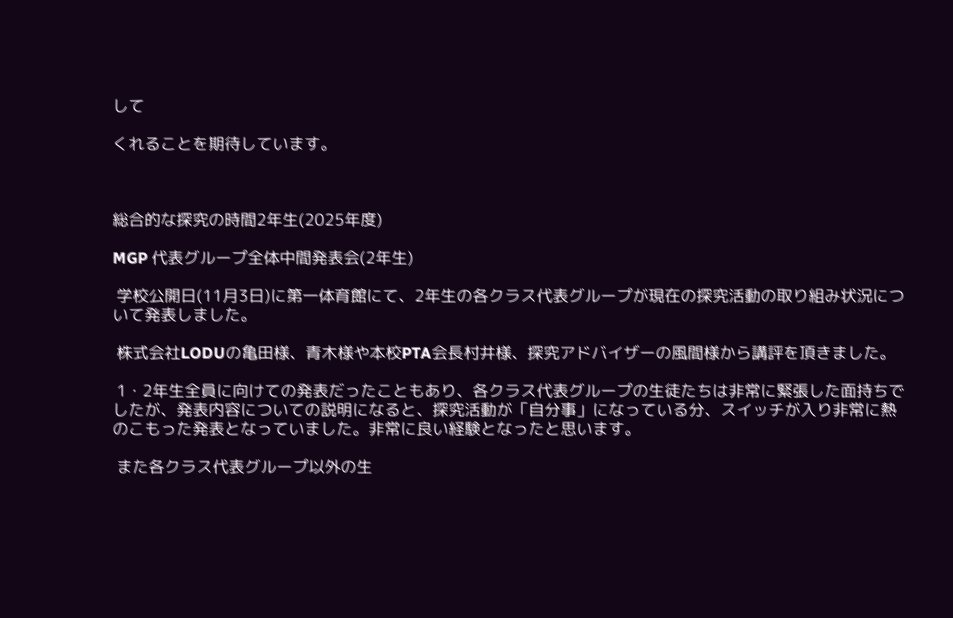して

くれることを期待しています。



総合的な探究の時間2年生(2025年度)

MGP 代表グループ全体中間発表会(2年生)

 学校公開日(11月3日)に第一体育館にて、2年生の各クラス代表グループが現在の探究活動の取り組み状況について発表しました。

 株式会社LODUの亀田様、青木様や本校PTA会長村井様、探究アドバイザーの風間様から講評を頂きました。

 1・2年生全員に向けての発表だったこともあり、各クラス代表グループの生徒たちは非常に緊張した面持ちでしたが、発表内容についての説明になると、探究活動が「自分事」になっている分、スイッチが入り非常に熱のこもった発表となっていました。非常に良い経験となったと思います。

 また各クラス代表グループ以外の生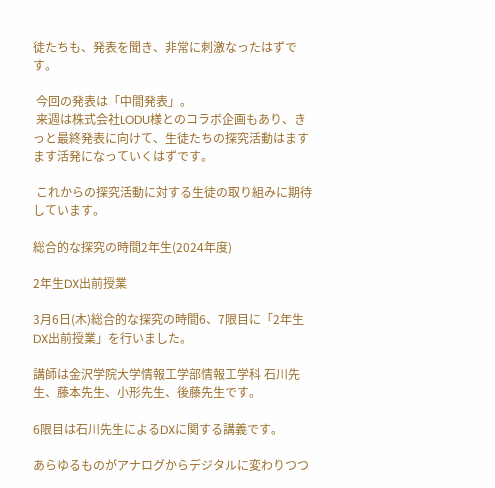徒たちも、発表を聞き、非常に刺激なったはずです。

 今回の発表は「中間発表」。
 来週は株式会社LODU様とのコラボ企画もあり、きっと最終発表に向けて、生徒たちの探究活動はますます活発になっていくはずです。

 これからの探究活動に対する生徒の取り組みに期待しています。

総合的な探究の時間2年生(2024年度)

2年生DX出前授業

3月6日(木)総合的な探究の時間6、7限目に「2年生DX出前授業」を行いました。

講師は金沢学院大学情報工学部情報工学科 石川先生、藤本先生、小形先生、後藤先生です。

6限目は石川先生によるDXに関する講義です。

あらゆるものがアナログからデジタルに変わりつつ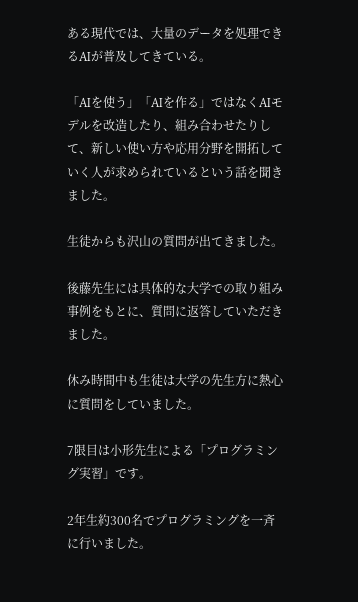ある現代では、大量のデータを処理できるAIが普及してきている。

「AIを使う」「AIを作る」ではなくAIモデルを改造したり、組み合わせたりして、新しい使い方や応用分野を開拓していく人が求められているという話を聞きました。

生徒からも沢山の質問が出てきました。

後藤先生には具体的な大学での取り組み事例をもとに、質問に返答していただきました。

休み時間中も生徒は大学の先生方に熱心に質問をしていました。

7限目は小形先生による「プログラミング実習」です。

2年生約300名でプログラミングを一斉に行いました。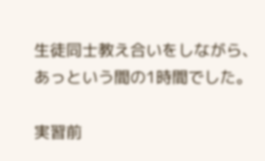生徒同士教え合いをしながら、あっという間の1時間でした。

実習前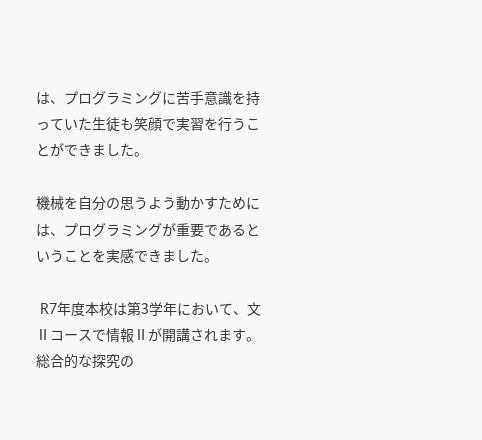は、プログラミングに苦手意識を持っていた生徒も笑顔で実習を行うことができました。

機械を自分の思うよう動かすためには、プログラミングが重要であるということを実感できました。

 R7年度本校は第3学年において、文Ⅱコースで情報Ⅱが開講されます。総合的な探究の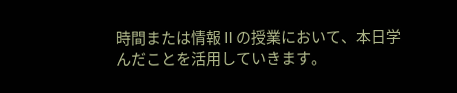時間または情報Ⅱの授業において、本日学んだことを活用していきます。